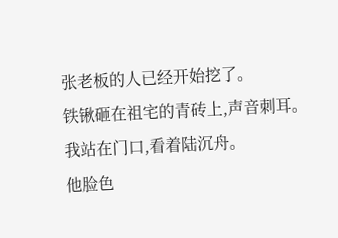张老板的人已经开始挖了。
铁锹砸在祖宅的青砖上,声音刺耳。
我站在门口,看着陆沉舟。
他脸色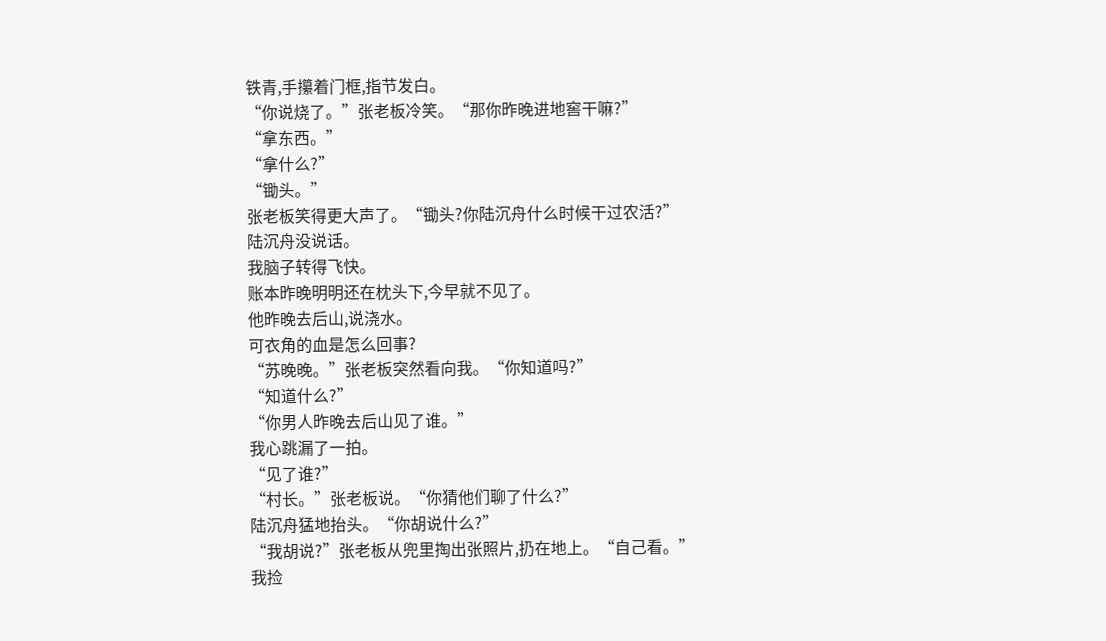铁青,手攥着门框,指节发白。
“你说烧了。”张老板冷笑。“那你昨晚进地窖干嘛?”
“拿东西。”
“拿什么?”
“锄头。”
张老板笑得更大声了。“锄头?你陆沉舟什么时候干过农活?”
陆沉舟没说话。
我脑子转得飞快。
账本昨晚明明还在枕头下,今早就不见了。
他昨晚去后山,说浇水。
可衣角的血是怎么回事?
“苏晚晚。”张老板突然看向我。“你知道吗?”
“知道什么?”
“你男人昨晚去后山见了谁。”
我心跳漏了一拍。
“见了谁?”
“村长。”张老板说。“你猜他们聊了什么?”
陆沉舟猛地抬头。“你胡说什么?”
“我胡说?”张老板从兜里掏出张照片,扔在地上。“自己看。”
我捡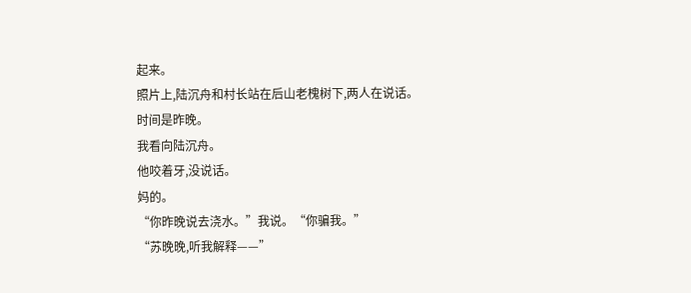起来。
照片上,陆沉舟和村长站在后山老槐树下,两人在说话。
时间是昨晚。
我看向陆沉舟。
他咬着牙,没说话。
妈的。
“你昨晚说去浇水。”我说。“你骗我。”
“苏晚晚,听我解释——”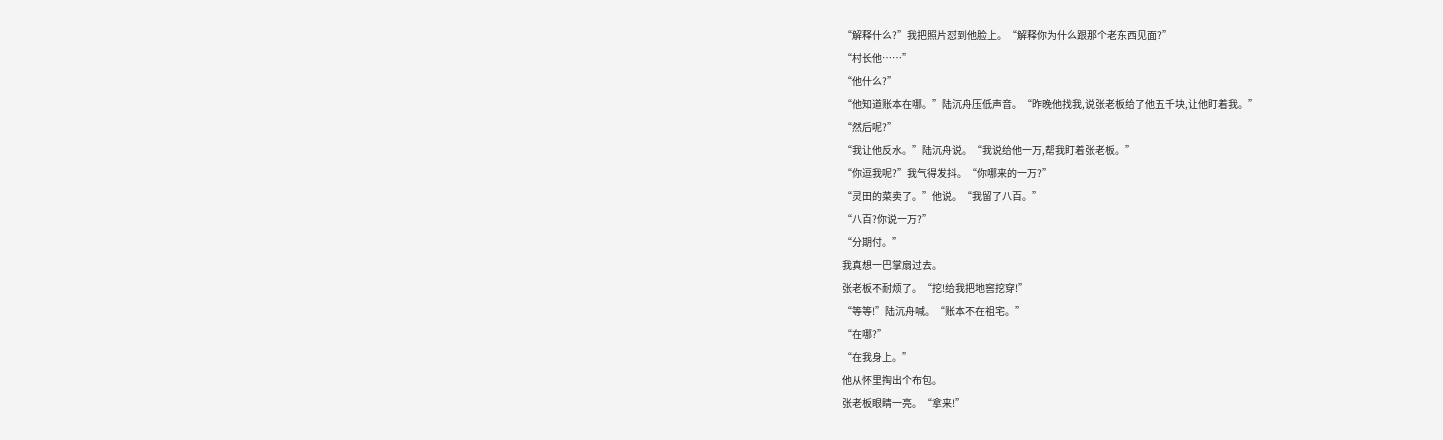“解释什么?”我把照片怼到他脸上。“解释你为什么跟那个老东西见面?”
“村长他……”
“他什么?”
“他知道账本在哪。”陆沉舟压低声音。“昨晚他找我,说张老板给了他五千块,让他盯着我。”
“然后呢?”
“我让他反水。”陆沉舟说。“我说给他一万,帮我盯着张老板。”
“你逗我呢?”我气得发抖。“你哪来的一万?”
“灵田的菜卖了。”他说。“我留了八百。”
“八百?你说一万?”
“分期付。”
我真想一巴掌扇过去。
张老板不耐烦了。“挖!给我把地窖挖穿!”
“等等!”陆沉舟喊。“账本不在祖宅。”
“在哪?”
“在我身上。”
他从怀里掏出个布包。
张老板眼睛一亮。“拿来!”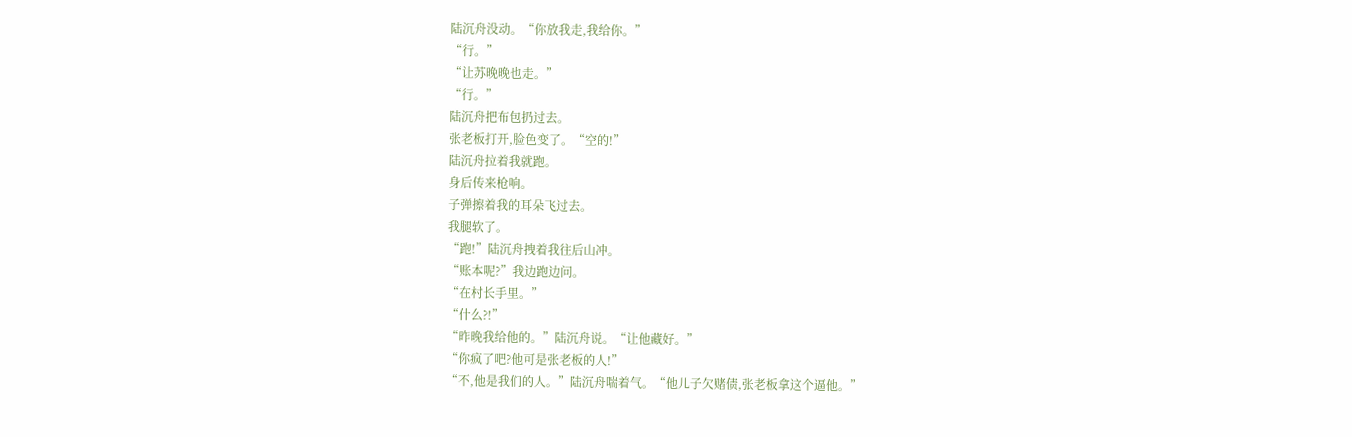陆沉舟没动。“你放我走,我给你。”
“行。”
“让苏晚晚也走。”
“行。”
陆沉舟把布包扔过去。
张老板打开,脸色变了。“空的!”
陆沉舟拉着我就跑。
身后传来枪响。
子弹擦着我的耳朵飞过去。
我腿软了。
“跑!”陆沉舟拽着我往后山冲。
“账本呢?”我边跑边问。
“在村长手里。”
“什么?!”
“昨晚我给他的。”陆沉舟说。“让他藏好。”
“你疯了吧?他可是张老板的人!”
“不,他是我们的人。”陆沉舟喘着气。“他儿子欠赌债,张老板拿这个逼他。”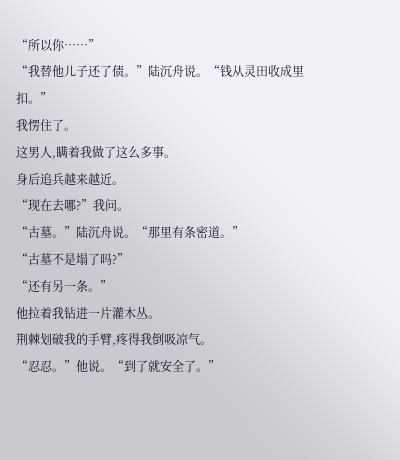“所以你……”
“我替他儿子还了债。”陆沉舟说。“钱从灵田收成里扣。”
我愣住了。
这男人,瞒着我做了这么多事。
身后追兵越来越近。
“现在去哪?”我问。
“古墓。”陆沉舟说。“那里有条密道。”
“古墓不是塌了吗?”
“还有另一条。”
他拉着我钻进一片灌木丛。
荆棘划破我的手臂,疼得我倒吸凉气。
“忍忍。”他说。“到了就安全了。”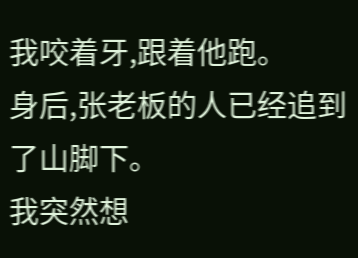我咬着牙,跟着他跑。
身后,张老板的人已经追到了山脚下。
我突然想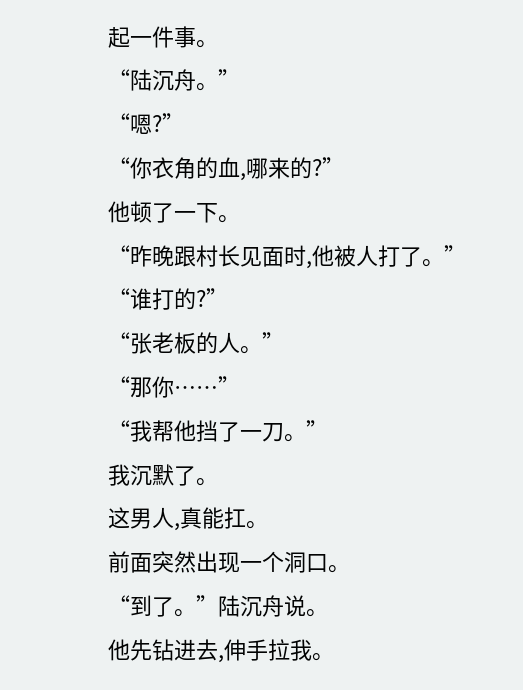起一件事。
“陆沉舟。”
“嗯?”
“你衣角的血,哪来的?”
他顿了一下。
“昨晚跟村长见面时,他被人打了。”
“谁打的?”
“张老板的人。”
“那你……”
“我帮他挡了一刀。”
我沉默了。
这男人,真能扛。
前面突然出现一个洞口。
“到了。”陆沉舟说。
他先钻进去,伸手拉我。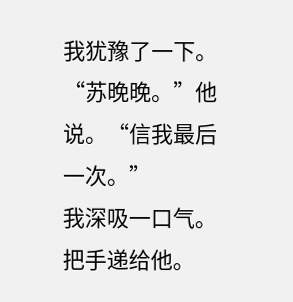我犹豫了一下。
“苏晚晚。”他说。“信我最后一次。”
我深吸一口气。
把手递给他。